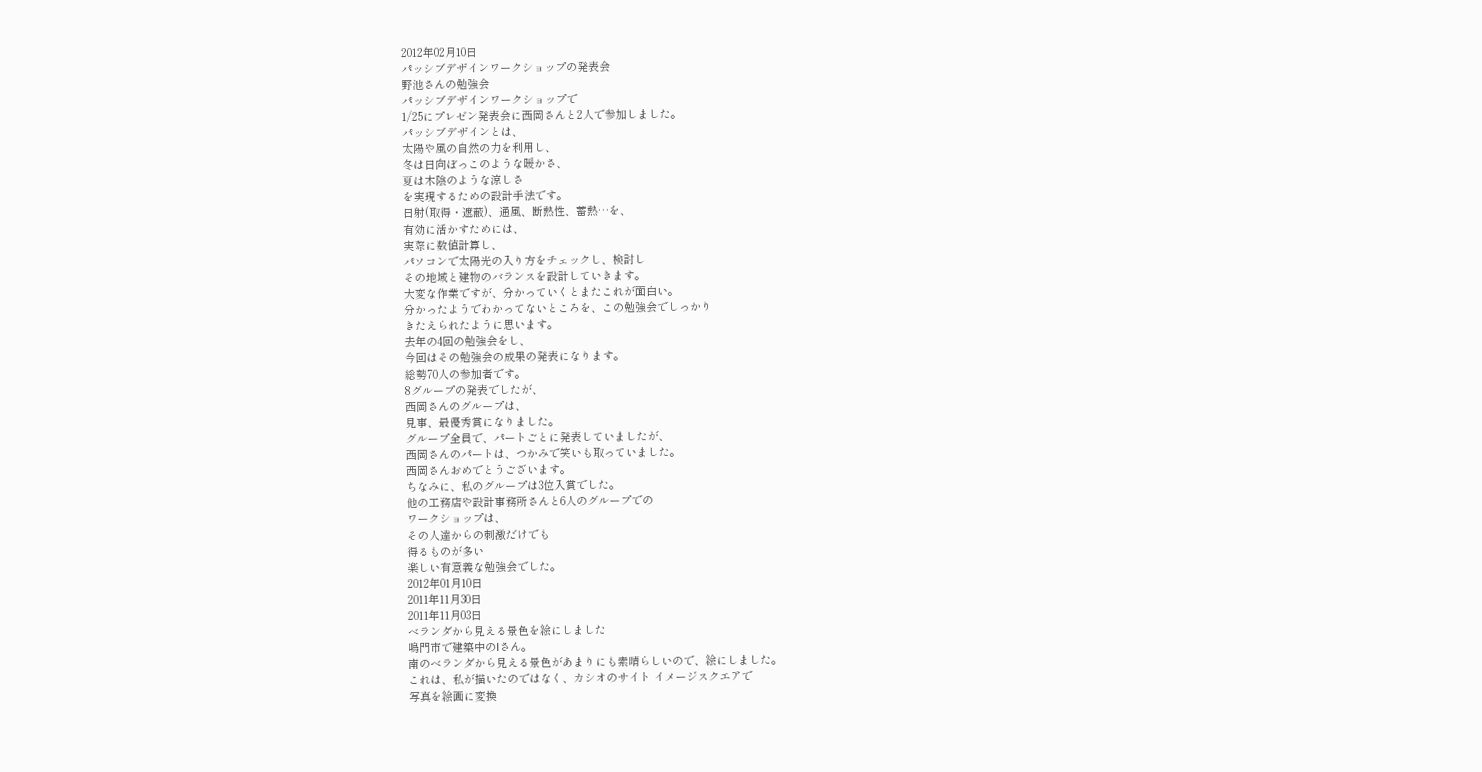2012年02月10日
パッシブデザインワークショップの発表会
野池さんの勉強会
パッシブデザインワークショップで
1/25にプレゼン発表会に西岡さんと2人で参加しました。
パッシブデザインとは、
太陽や風の自然の力を利用し、
冬は日向ぼっこのような暖かさ、
夏は木陰のような涼しさ
を実現するための設計手法です。
日射(取得・遮蔽)、通風、断熱性、蓄熱…を、
有効に活かすためには、
実際に数値計算し、
パソコンで太陽光の入り方をチェックし、検討し
その地域と建物のバランスを設計していきます。
大変な作業ですが、分かっていくとまたこれが面白い。
分かったようでわかってないところを、この勉強会でしっかり
きたえられたように思います。
去年の4回の勉強会をし、
今回はその勉強会の成果の発表になります。
総勢70人の参加者です。
8グループの発表でしたが、
西岡さんのグループは、
見事、最優秀賞になりました。
グループ全員で、パートごとに発表していましたが、
西岡さんのパートは、つかみで笑いも取っていました。
西岡さんおめでとうございます。
ちなみに、私のグループは3位入賞でした。
他の工務店や設計事務所さんと6人のグループでの
ワークショップは、
その人達からの刺激だけでも
得るものが多い
楽しい有意義な勉強会でした。
2012年01月10日
2011年11月30日
2011年11月03日
ベランダから見える景色を絵にしました
鳴門市で建築中のIさん。
南のベランダから見える景色があまりにも素晴らしいので、絵にしました。
これは、私が描いたのではなく、カシオのサイト イメージスクエアで
写真を絵画に変換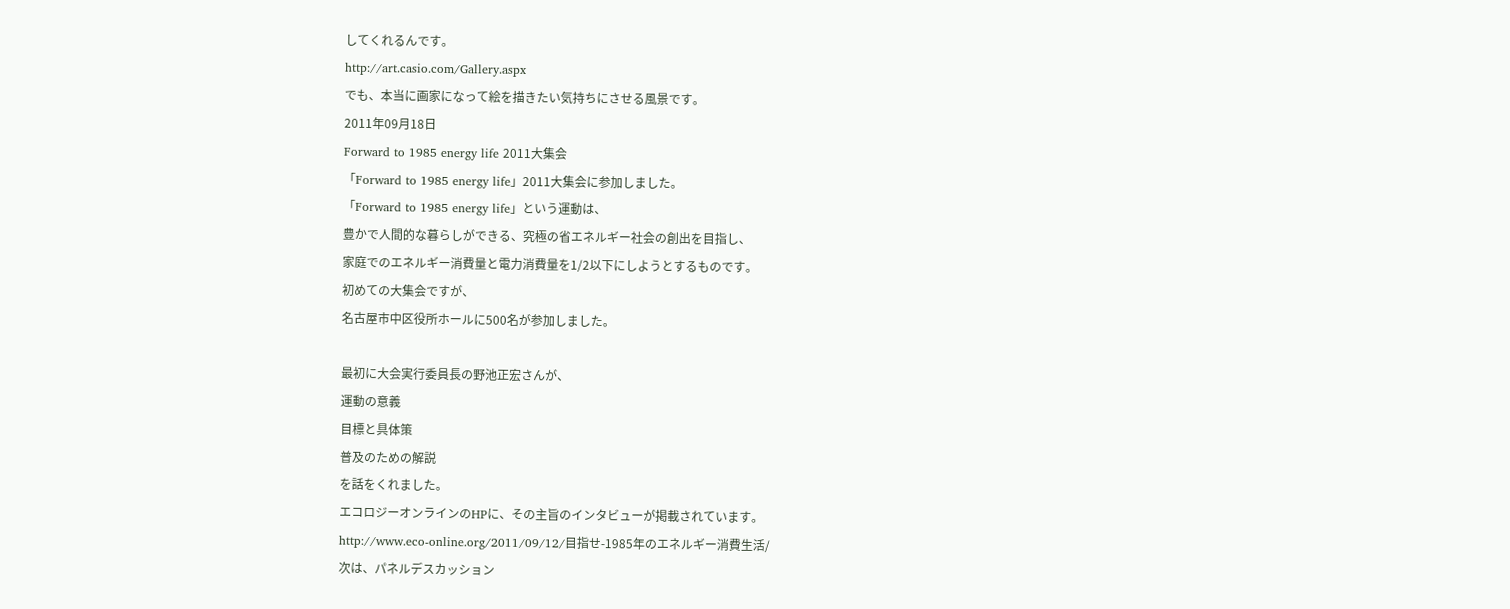してくれるんです。
http://art.casio.com/Gallery.aspx
でも、本当に画家になって絵を描きたい気持ちにさせる風景です。
2011年09月18日
Forward to 1985 energy life 2011大集会
「Forward to 1985 energy life」2011大集会に参加しました。
「Forward to 1985 energy life」という運動は、
豊かで人間的な暮らしができる、究極の省エネルギー社会の創出を目指し、
家庭でのエネルギー消費量と電力消費量を1/2以下にしようとするものです。
初めての大集会ですが、
名古屋市中区役所ホールに500名が参加しました。

最初に大会実行委員長の野池正宏さんが、
運動の意義
目標と具体策
普及のための解説
を話をくれました。
エコロジーオンラインのHPに、その主旨のインタビューが掲載されています。
http://www.eco-online.org/2011/09/12/目指せ-1985年のエネルギー消費生活/
次は、パネルデスカッション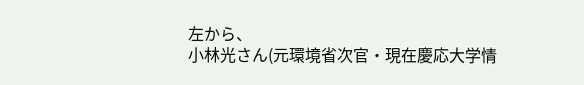左から、
小林光さん(元環境省次官・現在慶応大学情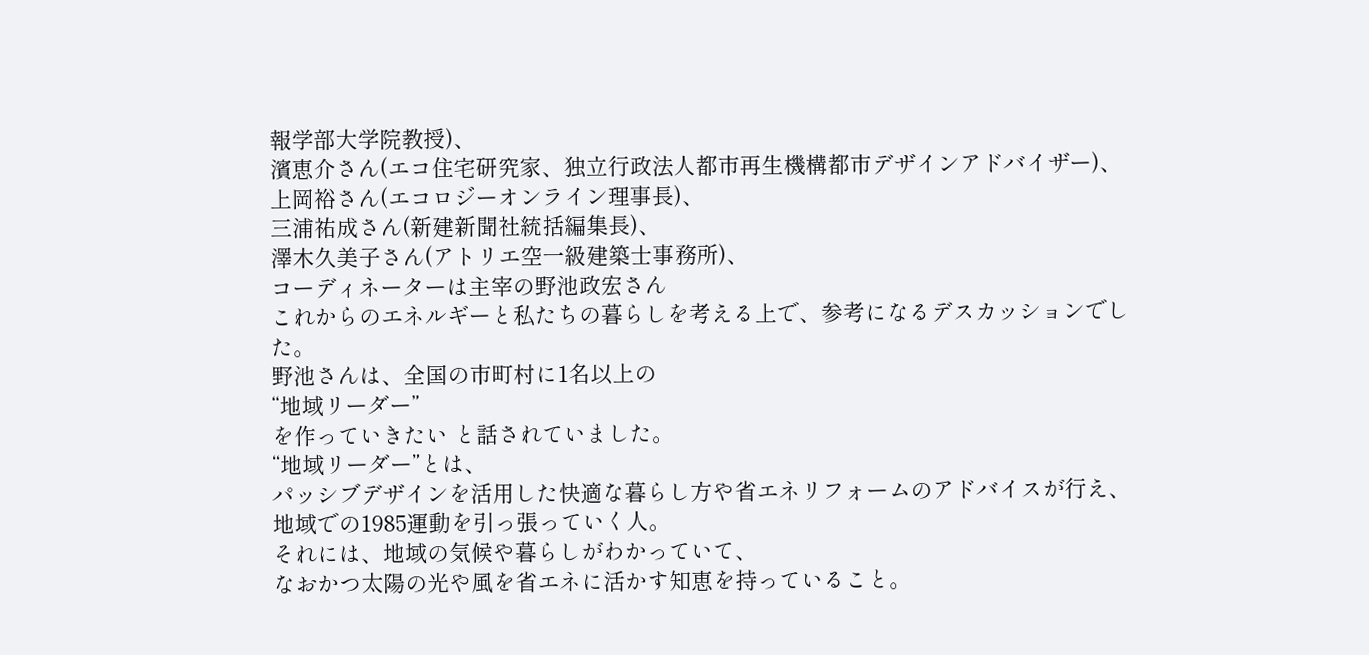報学部大学院教授)、
濱恵介さん(エコ住宅研究家、独立行政法人都市再生機構都市デザインアドバイザー)、
上岡裕さん(エコロジーオンライン理事長)、
三浦祐成さん(新建新聞社統括編集長)、
澤木久美子さん(アトリエ空一級建築士事務所)、
コーディネーターは主宰の野池政宏さん
これからのエネルギーと私たちの暮らしを考える上で、参考になるデスカッションでした。
野池さんは、全国の市町村に1名以上の
“地域リーダー”
を作っていきたい と話されていました。
“地域リーダー”とは、
パッシブデザインを活用した快適な暮らし方や省エネリフォームのアドバイスが行え、
地域での1985運動を引っ張っていく人。
それには、地域の気候や暮らしがわかっていて、
なおかつ太陽の光や風を省エネに活かす知恵を持っていること。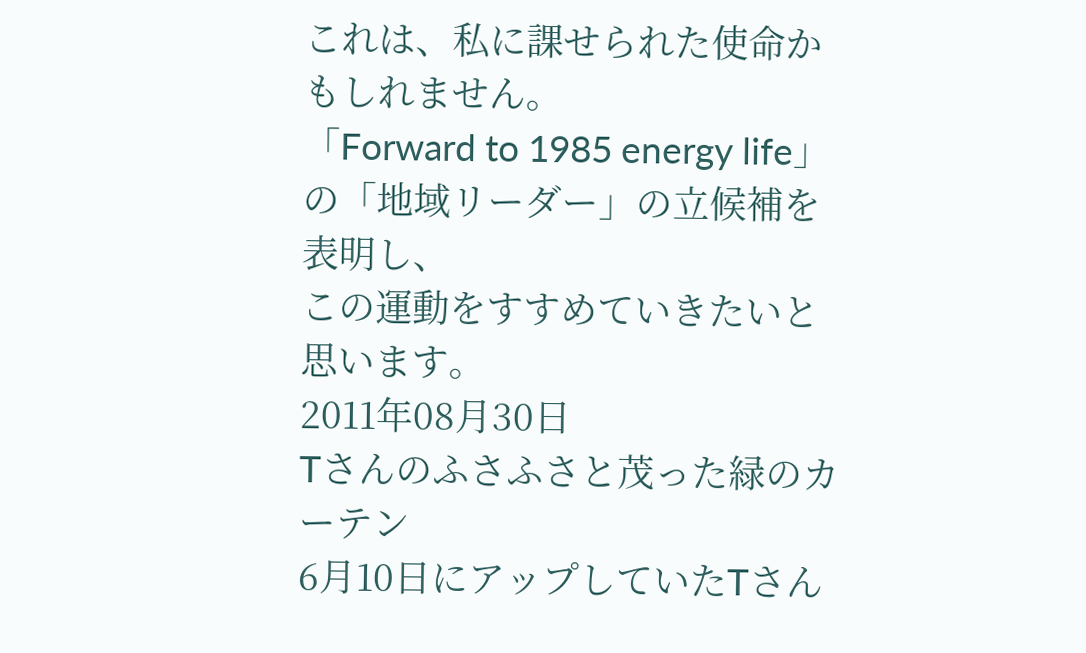これは、私に課せられた使命かもしれません。
「Forward to 1985 energy life」の「地域リーダー」の立候補を表明し、
この運動をすすめていきたいと思います。
2011年08月30日
Tさんのふさふさと茂った緑のカーテン
6月10日にアップしていたTさん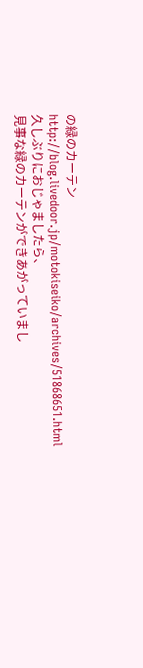の緑のカーテン
http://blog.livedoor.jp/motokiseiko/archives/51868651.html
久しぶりにおじゃましたら、
見事な緑のカーテンができあがっていまし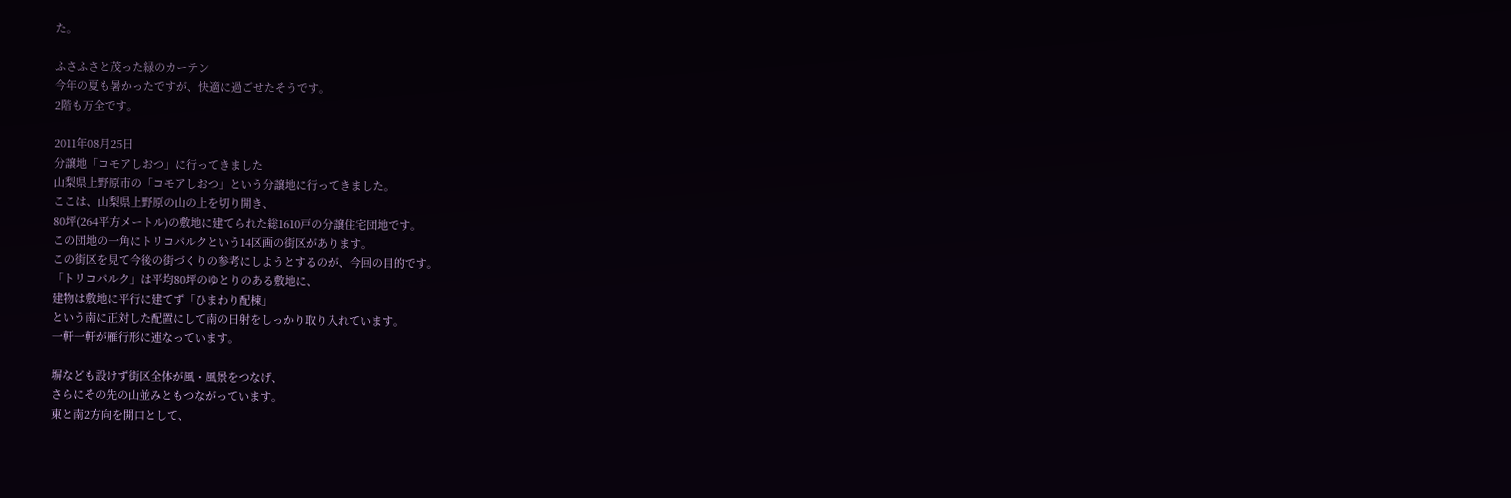た。

ふさふさと茂った緑のカーテン
今年の夏も暑かったですが、快適に過ごせたそうです。
2階も万全です。

2011年08月25日
分譲地「コモアしおつ」に行ってきました
山梨県上野原市の「コモアしおつ」という分譲地に行ってきました。
ここは、山梨県上野原の山の上を切り開き、
80坪(264平方メートル)の敷地に建てられた総1610戸の分譲住宅団地です。
この団地の一角にトリコパルクという14区画の街区があります。
この街区を見て今後の街づくりの参考にしようとするのが、今回の目的です。
「トリコパルク」は平均80坪のゆとりのある敷地に、
建物は敷地に平行に建てず「ひまわり配棟」
という南に正対した配置にして南の日射をしっかり取り入れています。
一軒一軒が雁行形に連なっています。

塀なども設けず街区全体が風・風景をつなげ、
さらにその先の山並みともつながっています。
東と南2方向を開口として、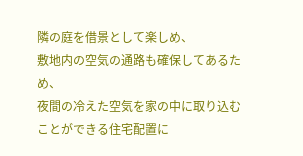隣の庭を借景として楽しめ、
敷地内の空気の通路も確保してあるため、
夜間の冷えた空気を家の中に取り込むことができる住宅配置に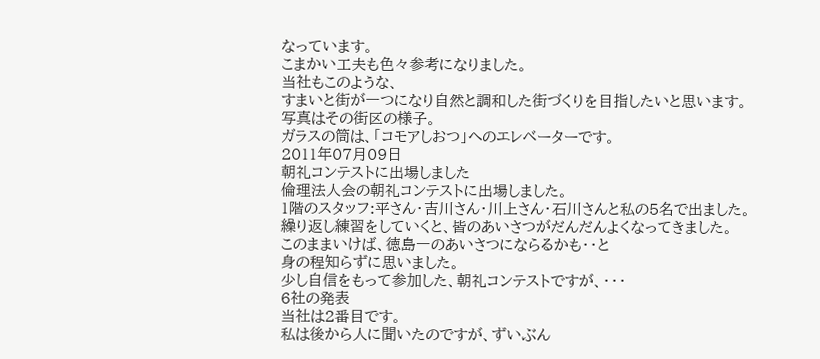なっています。
こまかい工夫も色々参考になりました。
当社もこのような、
すまいと街が一つになり自然と調和した街づくりを目指したいと思います。
写真はその街区の様子。
ガラスの筒は、「コモアしおつ」へのエレベーターです。
2011年07月09日
朝礼コンテストに出場しました
倫理法人会の朝礼コンテストに出場しました。
1階のスタッフ:平さん・吉川さん・川上さん・石川さんと私の5名で出ました。
繰り返し練習をしていくと、皆のあいさつがだんだんよくなってきました。
このままいけば、徳島一のあいさつにならるかも・・と
身の程知らずに思いました。
少し自信をもって参加した、朝礼コンテストですが、・・・
6社の発表
当社は2番目です。
私は後から人に聞いたのですが、ずいぶん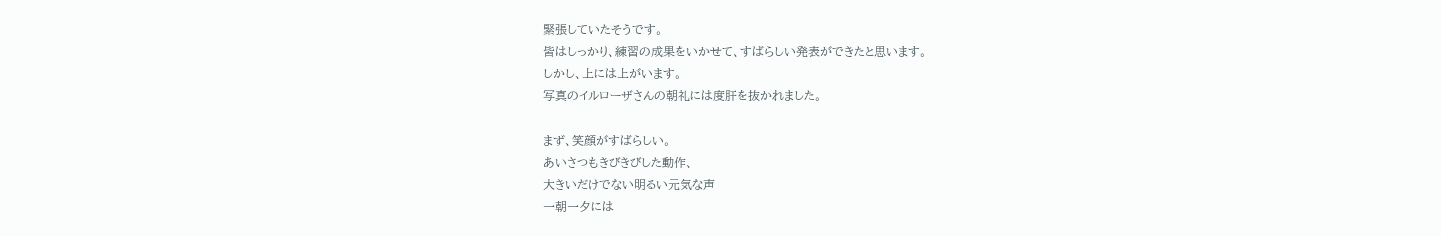緊張していたそうです。
皆はしっかり、練習の成果をいかせて、すばらしい発表ができたと思います。
しかし、上には上がいます。
写真のイルローザさんの朝礼には度肝を抜かれました。

まず、笑顔がすばらしい。
あいさつもきびきびした動作、
大きいだけでない明るい元気な声
一朝一夕には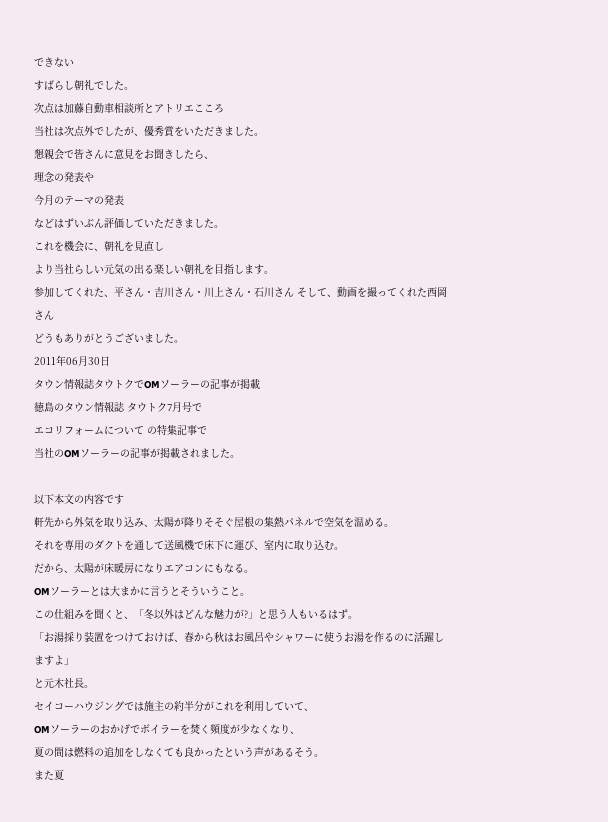できない
すばらし朝礼でした。
次点は加藤自動車相談所とアトリエこころ
当社は次点外でしたが、優秀賞をいただきました。
懇親会で皆さんに意見をお聞きしたら、
理念の発表や
今月のテーマの発表
などはずいぶん評価していただきました。
これを機会に、朝礼を見直し
より当社らしい元気の出る楽しい朝礼を目指します。
参加してくれた、平さん・吉川さん・川上さん・石川さん そして、動画を撮ってくれた西岡さん
どうもありがとうございました。
2011年06月30日
タウン情報誌タウトクでOMソーラーの記事が掲載
徳島のタウン情報誌 タウトク7月号で
エコリフォームについて の特集記事で
当社のOMソーラーの記事が掲載されました。

以下本文の内容です
軒先から外気を取り込み、太陽が降りそそぐ屋根の集熱パネルで空気を温める。
それを専用のダクトを通して送風機で床下に運び、室内に取り込む。
だから、太陽が床暖房になりエアコンにもなる。
OMソーラーとは大まかに言うとそういうこと。
この仕組みを聞くと、「冬以外はどんな魅力が?」と思う人もいるはず。
「お湯採り装置をつけておけば、春から秋はお風呂やシャワーに使うお湯を作るのに活躍しますよ」
と元木社長。
セイコーハウジングでは施主の約半分がこれを利用していて、
OMソーラーのおかげでボイラーを焚く頻度が少なくなり、
夏の間は燃料の追加をしなくても良かったという声があるそう。
また夏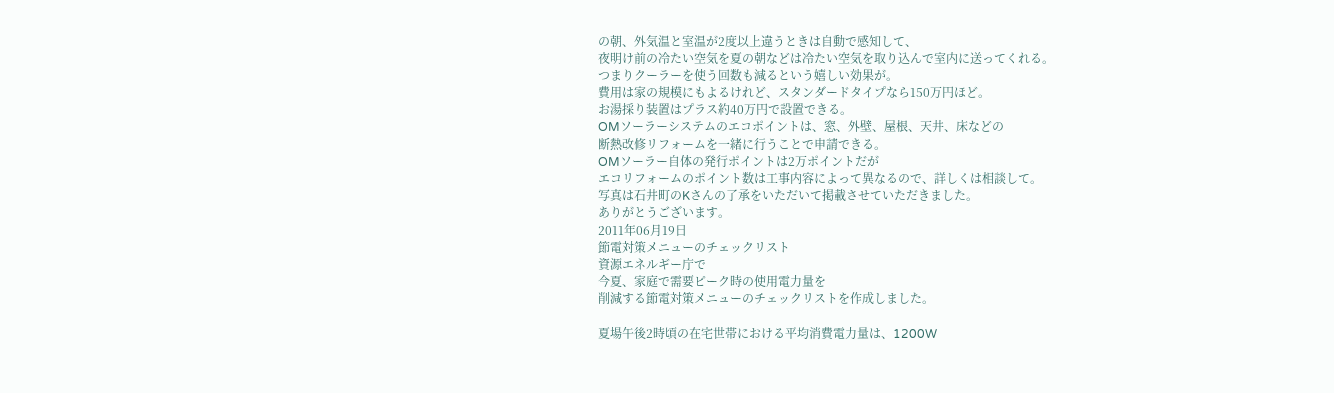の朝、外気温と室温が2度以上違うときは自動で感知して、
夜明け前の冷たい空気を夏の朝などは冷たい空気を取り込んで室内に送ってくれる。
つまりクーラーを使う回数も減るという嬉しい効果が。
費用は家の規模にもよるけれど、スタンダードタイプなら150万円ほど。
お湯採り装置はプラス約40万円で設置できる。
OMソーラーシステムのエコポイントは、窓、外壁、屋根、天井、床などの
断熱改修リフォームを一緒に行うことで申請できる。
OMソーラー自体の発行ポイントは2万ポイントだが
エコリフォームのポイント数は工事内容によって異なるので、詳しくは相談して。
写真は石井町のKさんの了承をいただいて掲載させていただきました。
ありがとうございます。
2011年06月19日
節電対策メニューのチェックリスト
資源エネルギー庁で
今夏、家庭で需要ピーク時の使用電力量を
削減する節電対策メニューのチェックリストを作成しました。

夏場午後2時頃の在宅世帯における平均消費電力量は、1200W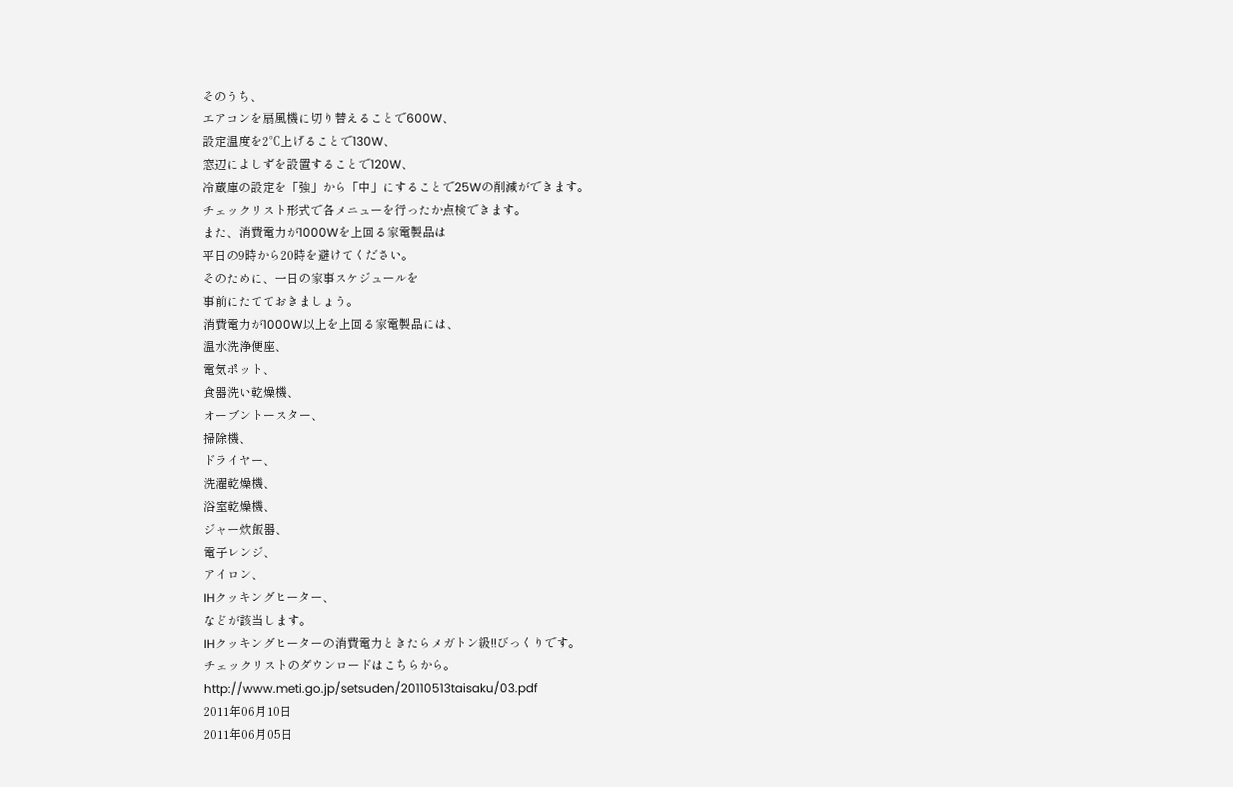そのうち、
エアコンを扇風機に切り替えることで600W、
設定温度を2℃上げることで130W、
窓辺によしずを設置することで120W、
冷蔵庫の設定を「強」から「中」にすることで25Wの削減ができます。
チェックリスト形式で各メニューを行ったか点検できます。
また、消費電力が1000Wを上回る家電製品は
平日の9時から20時を避けてください。
そのために、一日の家事スケジュールを
事前にたてておきましょう。
消費電力が1000W以上を上回る家電製品には、
温水洗浄便座、
電気ポット、
食器洗い乾燥機、
オーブントースター、
掃除機、
ドライヤー、
洗濯乾燥機、
浴室乾燥機、
ジャー炊飯器、
電子レンジ、
アイロン、
IHクッキングヒーター、
などが該当します。
IHクッキングヒーターの消費電力ときたらメガトン級!!びっくりです。
チェックリストのダウンロードはこちらから。
http://www.meti.go.jp/setsuden/20110513taisaku/03.pdf
2011年06月10日
2011年06月05日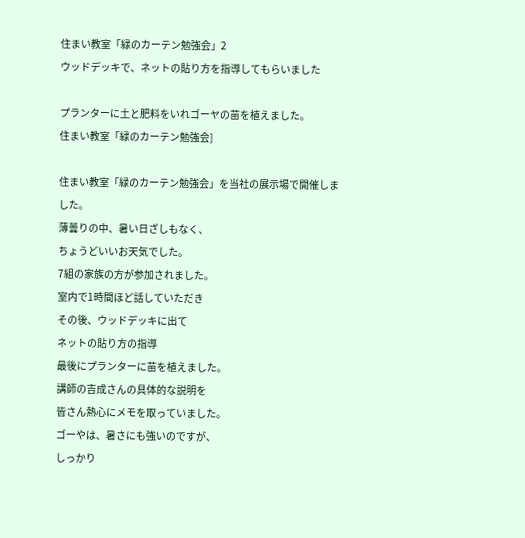住まい教室「緑のカーテン勉強会」2
ウッドデッキで、ネットの貼り方を指導してもらいました

プランターに土と肥料をいれゴーヤの苗を植えました。
住まい教室「緑のカーテン勉強会]

住まい教室「緑のカーテン勉強会」を当社の展示場で開催しました。
薄曇りの中、暑い日ざしもなく、
ちょうどいいお天気でした。
7組の家族の方が参加されました。
室内で1時間ほど話していただき
その後、ウッドデッキに出て
ネットの貼り方の指導
最後にプランターに苗を植えました。
講師の吉成さんの具体的な説明を
皆さん熱心にメモを取っていました。
ゴーやは、暑さにも強いのですが、
しっかり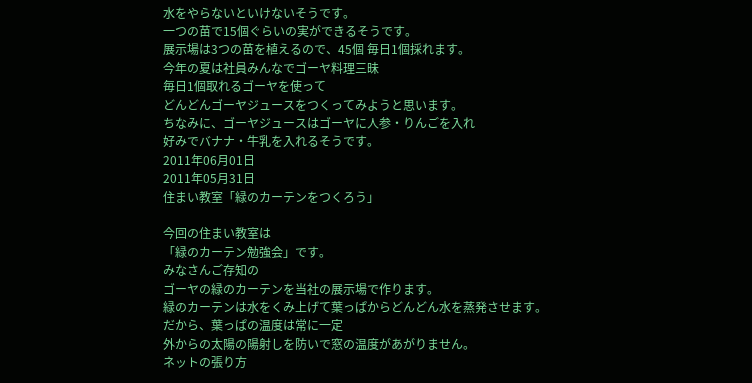水をやらないといけないそうです。
一つの苗で15個ぐらいの実ができるそうです。
展示場は3つの苗を植えるので、45個 毎日1個採れます。
今年の夏は社員みんなでゴーヤ料理三昧
毎日1個取れるゴーヤを使って
どんどんゴーヤジュースをつくってみようと思います。
ちなみに、ゴーヤジュースはゴーヤに人参・りんごを入れ
好みでバナナ・牛乳を入れるそうです。
2011年06月01日
2011年05月31日
住まい教室「緑のカーテンをつくろう」

今回の住まい教室は
「緑のカーテン勉強会」です。
みなさんご存知の
ゴーヤの緑のカーテンを当社の展示場で作ります。
緑のカーテンは水をくみ上げて葉っぱからどんどん水を蒸発させます。
だから、葉っぱの温度は常に一定
外からの太陽の陽射しを防いで窓の温度があがりません。
ネットの張り方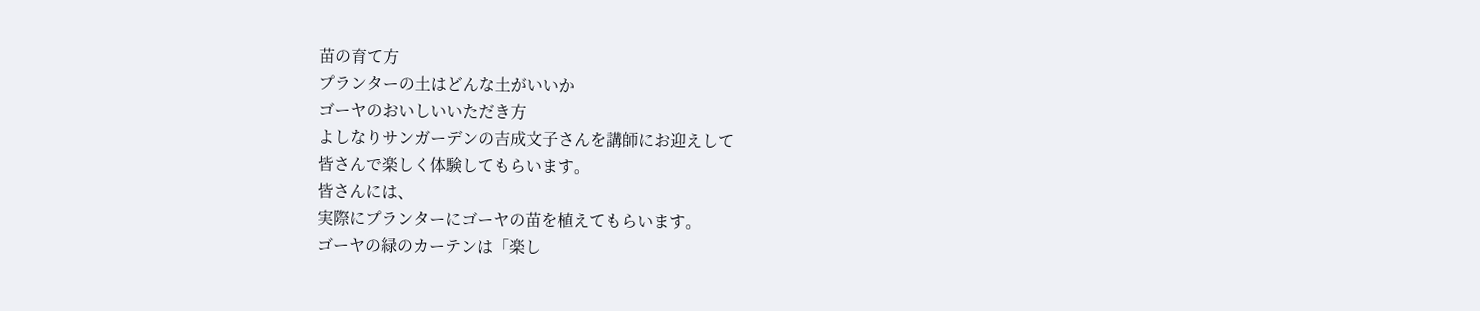苗の育て方
プランターの土はどんな土がいいか
ゴーヤのおいしいいただき方
よしなりサンガーデンの吉成文子さんを講師にお迎えして
皆さんで楽しく体験してもらいます。
皆さんには、
実際にプランターにゴーヤの苗を植えてもらいます。
ゴーヤの緑のカーテンは「楽し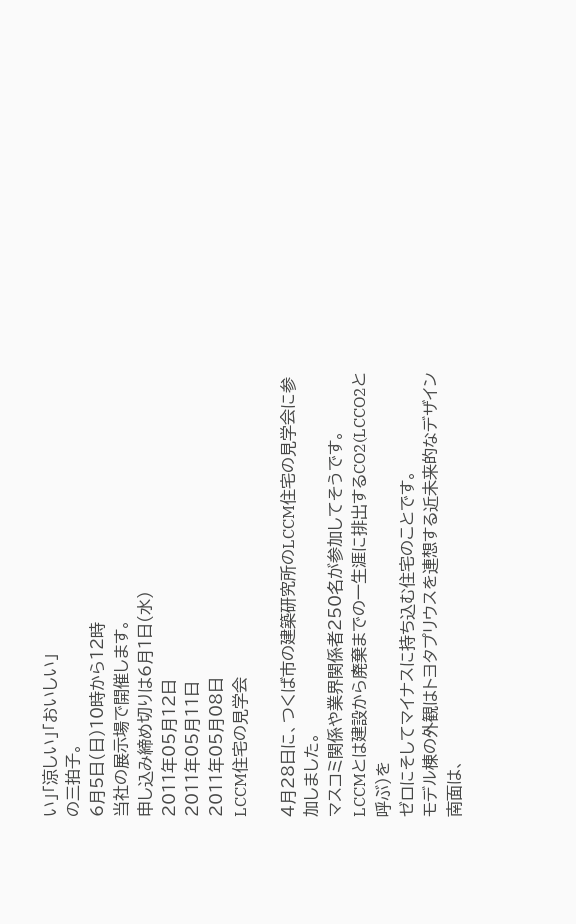い」「涼しい」「おいしい」
の三拍子。
6月5日(日)10時から12時
当社の展示場で開催します。
申し込み締め切りは6月1日(水)
2011年05月12日
2011年05月11日
2011年05月08日
LCCM住宅の見学会

4月28日に、つくば市の建築研究所のLCCM住宅の見学会に参加しました。
マスコミ関係や業界関係者250名が参加してそうです。
LCCMとは建設から廃棄までの一生涯に排出するCO2(LCCO2と呼ぶ)を
ゼロにそしてマイナスに持ち込む住宅のことです。
モデル棟の外観はトヨタプリウスを連想する近未来的なデザイン
南面は、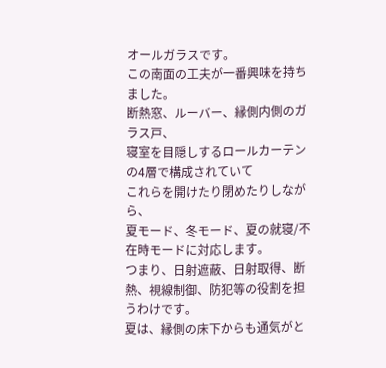オールガラスです。
この南面の工夫が一番興味を持ちました。
断熱窓、ルーバー、縁側内側のガラス戸、
寝室を目隠しするロールカーテンの4層で構成されていて
これらを開けたり閉めたりしながら、
夏モード、冬モード、夏の就寝/不在時モードに対応します。
つまり、日射遮蔽、日射取得、断熱、視線制御、防犯等の役割を担うわけです。
夏は、縁側の床下からも通気がと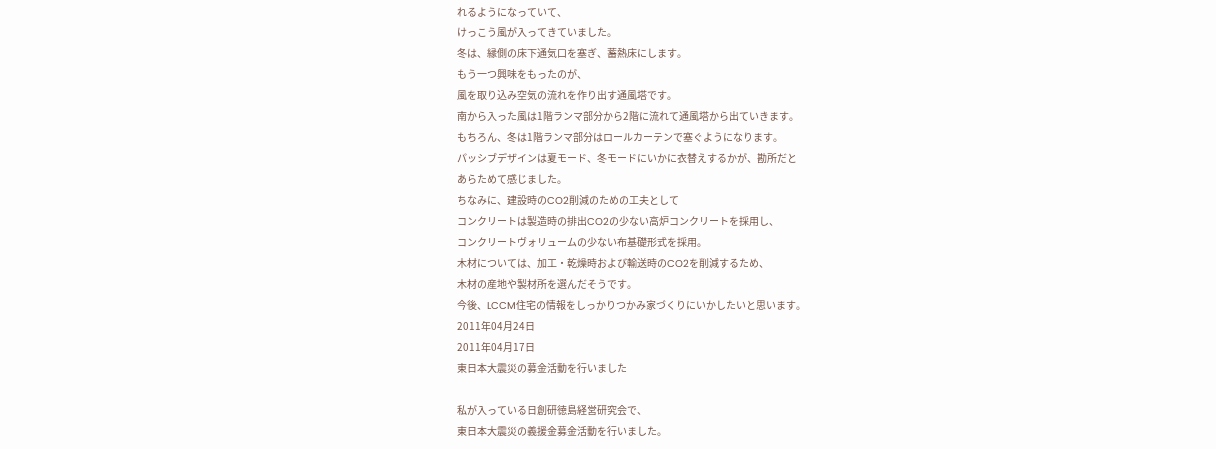れるようになっていて、
けっこう風が入ってきていました。
冬は、縁側の床下通気口を塞ぎ、蓄熱床にします。
もう一つ興味をもったのが、
風を取り込み空気の流れを作り出す通風塔です。
南から入った風は1階ランマ部分から2階に流れて通風塔から出ていきます。
もちろん、冬は1階ランマ部分はロールカーテンで塞ぐようになります。
パッシブデザインは夏モード、冬モードにいかに衣替えするかが、勘所だと
あらためて感じました。
ちなみに、建設時のCO2削減のための工夫として
コンクリートは製造時の排出CO2の少ない高炉コンクリートを採用し、
コンクリートヴォリュームの少ない布基礎形式を採用。
木材については、加工・乾燥時および輸送時のCO2を削減するため、
木材の産地や製材所を選んだそうです。
今後、LCCM住宅の情報をしっかりつかみ家づくりにいかしたいと思います。
2011年04月24日
2011年04月17日
東日本大震災の募金活動を行いました

私が入っている日創研徳島経営研究会で、
東日本大震災の義援金募金活動を行いました。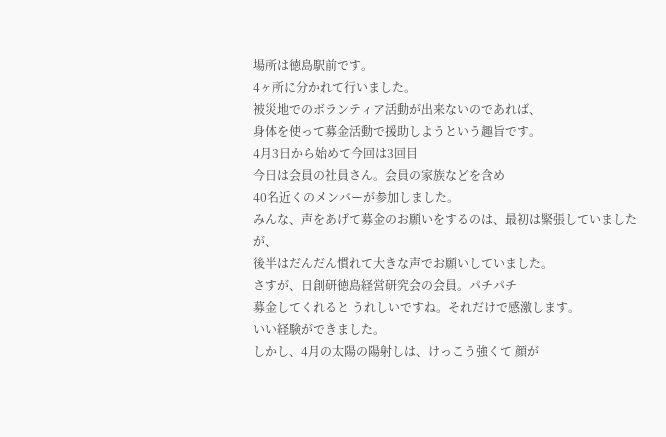場所は徳島駅前です。
4ヶ所に分かれて行いました。
被災地でのボランティア活動が出来ないのであれば、
身体を使って募金活動で援助しようという趣旨です。
4月3日から始めて今回は3回目
今日は会員の社員さん。会員の家族などを含め
40名近くのメンバーが参加しました。
みんな、声をあげて募金のお願いをするのは、最初は緊張していましたが、
後半はだんだん慣れて大きな声でお願いしていました。
さすが、日創研徳島経営研究会の会員。パチパチ
募金してくれると うれしいですね。それだけで感激します。
いい経験ができました。
しかし、4月の太陽の陽射しは、けっこう強くて 顔が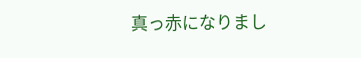真っ赤になりまし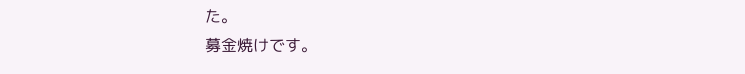た。
募金焼けです。